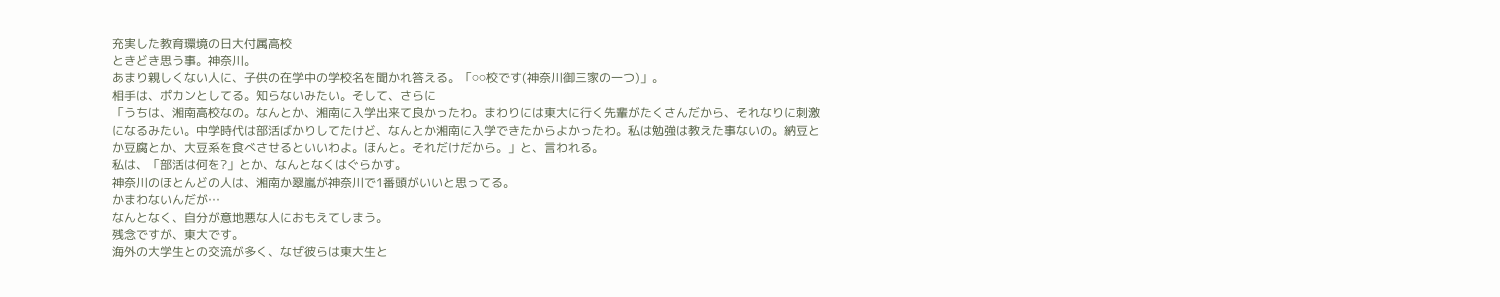充実した教育環境の日大付属高校
ときどき思う事。神奈川。
あまり親しくない人に、子供の在学中の学校名を聞かれ答える。「⚪⚪校です(神奈川御三家の一つ)」。
相手は、ポカンとしてる。知らないみたい。そして、さらに
「うちは、湘南高校なの。なんとか、湘南に入学出来て良かったわ。まわりには東大に行く先輩がたくさんだから、それなりに刺激になるみたい。中学時代は部活ばかりしてたけど、なんとか湘南に入学できたからよかったわ。私は勉強は教えた事ないの。納豆とか豆腐とか、大豆系を食べさせるといいわよ。ほんと。それだけだから。」と、言われる。
私は、「部活は何を?」とか、なんとなくはぐらかす。
神奈川のほとんどの人は、湘南か翠嵐が神奈川で1番頭がいいと思ってる。
かまわないんだが…
なんとなく、自分が意地悪な人におもえてしまう。
残念ですが、東大です。
海外の大学生との交流が多く、なぜ彼らは東大生と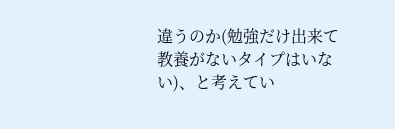違うのか(勉強だけ出来て教養がないタイプはいない)、と考えてい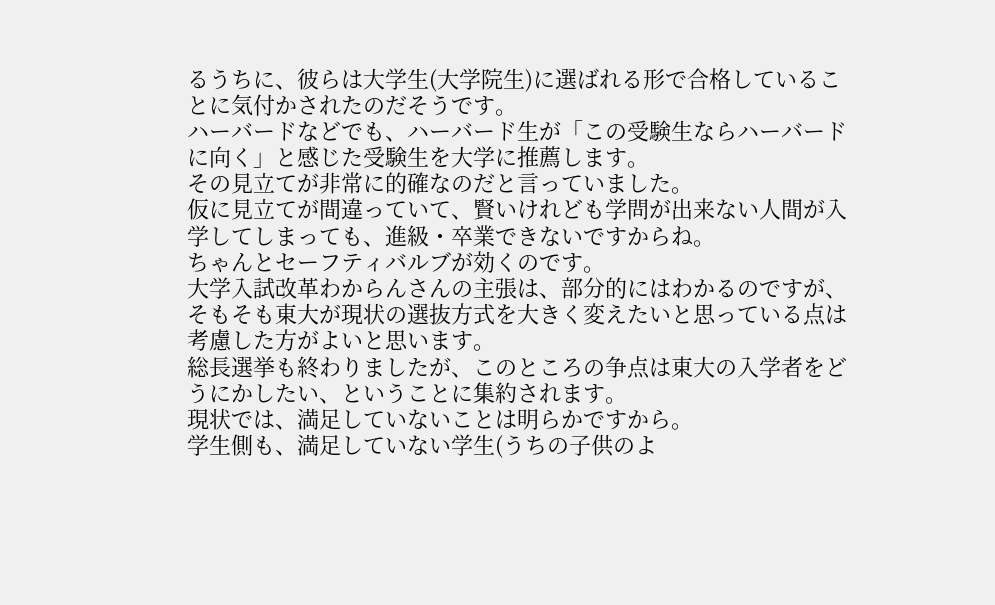るうちに、彼らは大学生(大学院生)に選ばれる形で合格していることに気付かされたのだそうです。
ハーバードなどでも、ハーバード生が「この受験生ならハーバードに向く」と感じた受験生を大学に推薦します。
その見立てが非常に的確なのだと言っていました。
仮に見立てが間違っていて、賢いけれども学問が出来ない人間が入学してしまっても、進級・卒業できないですからね。
ちゃんとセーフティバルブが効くのです。
大学入試改革わからんさんの主張は、部分的にはわかるのですが、そもそも東大が現状の選抜方式を大きく変えたいと思っている点は考慮した方がよいと思います。
総長選挙も終わりましたが、このところの争点は東大の入学者をどうにかしたい、ということに集約されます。
現状では、満足していないことは明らかですから。
学生側も、満足していない学生(うちの子供のよ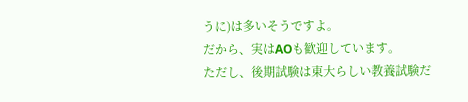うに)は多いそうですよ。
だから、実はAOも歓迎しています。
ただし、後期試験は東大らしい教養試験だ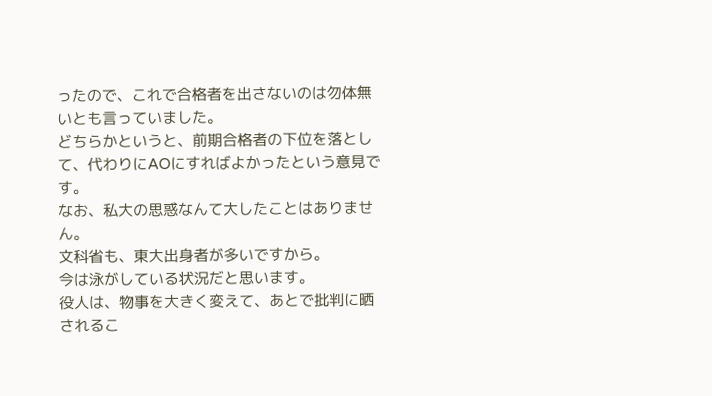ったので、これで合格者を出さないのは勿体無いとも言っていました。
どちらかというと、前期合格者の下位を落として、代わりにAOにすればよかったという意見です。
なお、私大の思惑なんて大したことはありません。
文科省も、東大出身者が多いですから。
今は泳がしている状況だと思います。
役人は、物事を大きく変えて、あとで批判に晒されるこ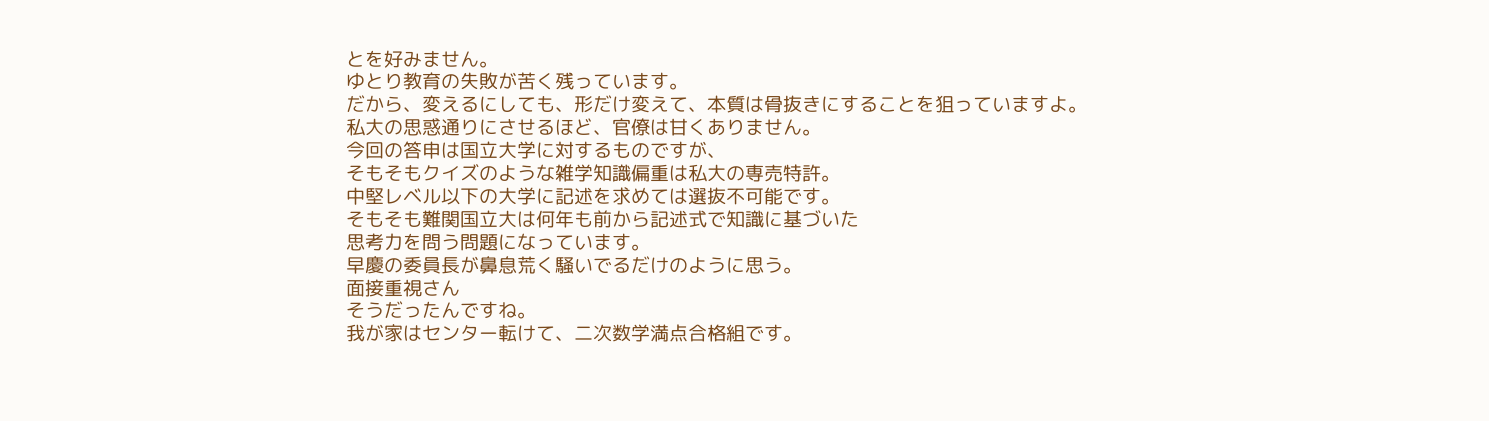とを好みません。
ゆとり教育の失敗が苦く残っています。
だから、変えるにしても、形だけ変えて、本質は骨抜きにすることを狙っていますよ。
私大の思惑通りにさせるほど、官僚は甘くありません。
今回の答申は国立大学に対するものですが、
そもそもクイズのような雑学知識偏重は私大の専売特許。
中堅レベル以下の大学に記述を求めては選抜不可能です。
そもそも難関国立大は何年も前から記述式で知識に基づいた
思考力を問う問題になっています。
早慶の委員長が鼻息荒く騒いでるだけのように思う。
面接重視さん
そうだったんですね。
我が家はセンター転けて、二次数学満点合格組です。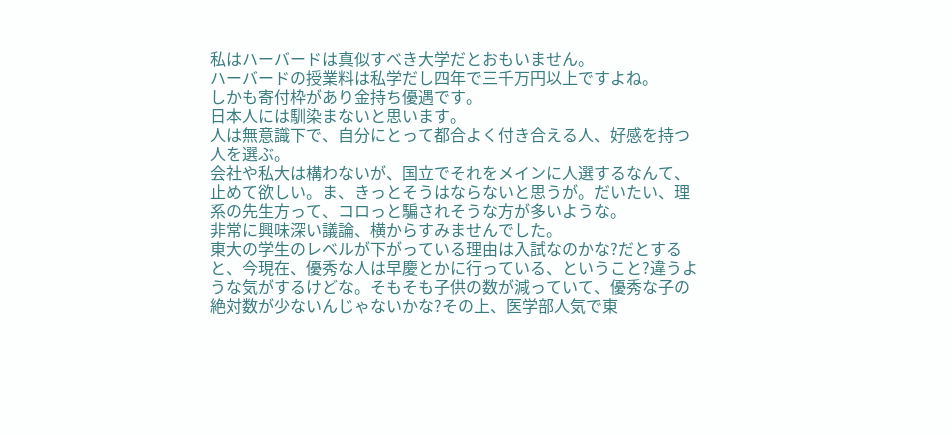私はハーバードは真似すべき大学だとおもいません。
ハーバードの授業料は私学だし四年で三千万円以上ですよね。
しかも寄付枠があり金持ち優遇です。
日本人には馴染まないと思います。
人は無意識下で、自分にとって都合よく付き合える人、好感を持つ人を選ぶ。
会社や私大は構わないが、国立でそれをメインに人選するなんて、止めて欲しい。ま、きっとそうはならないと思うが。だいたい、理系の先生方って、コロっと騙されそうな方が多いような。
非常に興味深い議論、横からすみませんでした。
東大の学生のレベルが下がっている理由は入試なのかな?だとすると、今現在、優秀な人は早慶とかに行っている、ということ?違うような気がするけどな。そもそも子供の数が減っていて、優秀な子の絶対数が少ないんじゃないかな?その上、医学部人気で東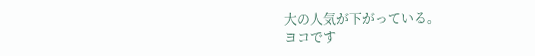大の人気が下がっている。
ヨコです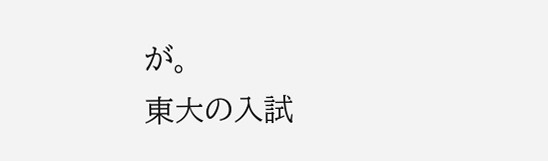が。
東大の入試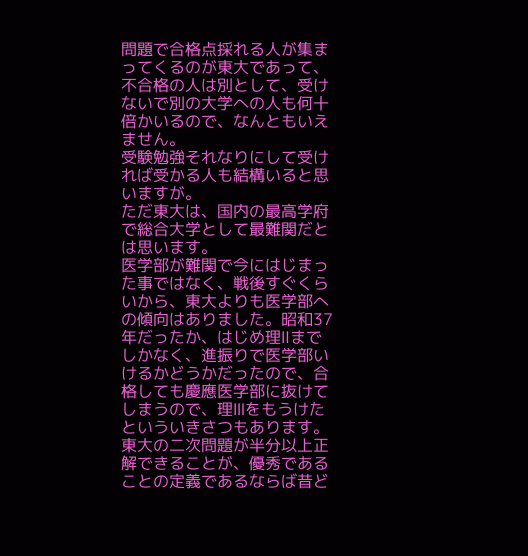問題で合格点採れる人が集まってくるのが東大であって、不合格の人は別として、受けないで別の大学への人も何十倍かいるので、なんともいえません。
受験勉強それなりにして受ければ受かる人も結構いると思いますが。
ただ東大は、国内の最高学府で総合大学として最難関だとは思います。
医学部が難関で今にはじまった事ではなく、戦後すぐくらいから、東大よりも医学部への傾向はありました。昭和37年だったか、はじめ理Ⅱまでしかなく、進振りで医学部いけるかどうかだったので、合格しても慶應医学部に抜けてしまうので、理Ⅲをもうけたといういきさつもあります。
東大の二次問題が半分以上正解できることが、優秀であることの定義であるならば昔ど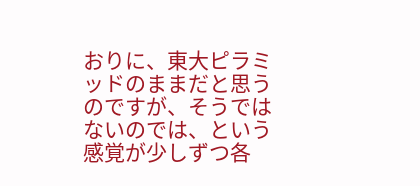おりに、東大ピラミッドのままだと思うのですが、そうではないのでは、という感覚が少しずつ各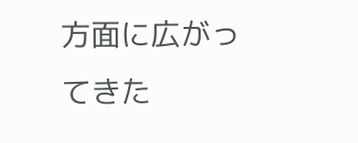方面に広がってきた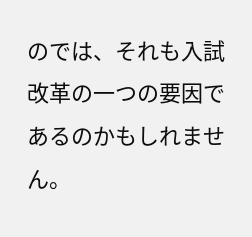のでは、それも入試改革の一つの要因であるのかもしれません。